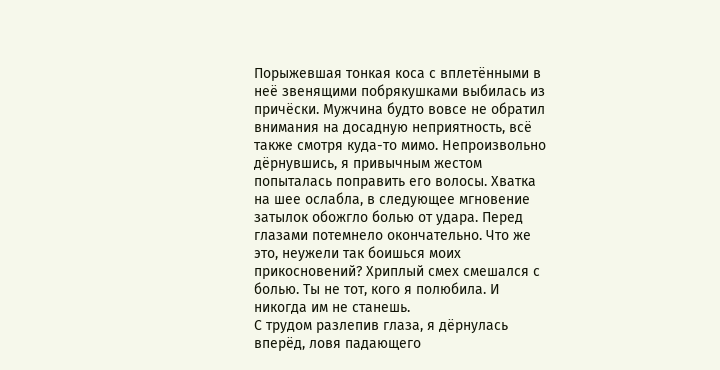Порыжевшая тонкая коса с вплетёнными в неё звенящими побрякушками выбилась из причёски. Мужчина будто вовсе не обратил внимания на досадную неприятность, всё также смотря куда-то мимо. Непроизвольно дёрнувшись, я привычным жестом попыталась поправить его волосы. Хватка на шее ослабла, в следующее мгновение затылок обожгло болью от удара. Перед глазами потемнело окончательно. Что же это, неужели так боишься моих прикосновений? Хриплый смех смешался с болью. Ты не тот, кого я полюбила. И никогда им не станешь.
С трудом разлепив глаза, я дёрнулась вперёд, ловя падающего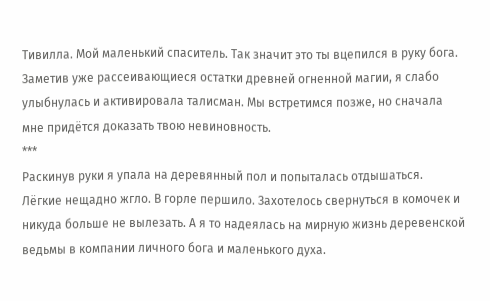Тивилла. Мой маленький спаситель. Так значит это ты вцепился в руку бога. Заметив уже рассеивающиеся остатки древней огненной магии, я слабо улыбнулась и активировала талисман. Мы встретимся позже, но сначала мне придётся доказать твою невиновность.
***
Раскинув руки я упала на деревянный пол и попыталась отдышаться. Лёгкие нещадно жгло. В горле першило. Захотелось свернуться в комочек и никуда больше не вылезать. А я то надеялась на мирную жизнь деревенской ведьмы в компании личного бога и маленького духа.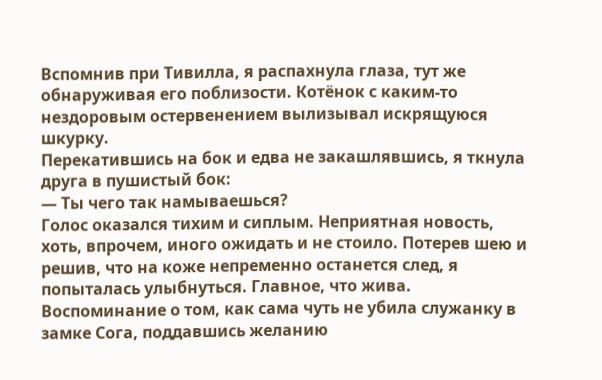Вспомнив при Тивилла, я распахнула глаза, тут же обнаруживая его поблизости. Котёнок с каким-то нездоровым остервенением вылизывал искрящуюся шкурку.
Перекатившись на бок и едва не закашлявшись, я ткнула друга в пушистый бок:
— Ты чего так намываешься?
Голос оказался тихим и сиплым. Неприятная новость, хоть, впрочем, иного ожидать и не стоило. Потерев шею и решив, что на коже непременно останется след, я попыталась улыбнуться. Главное, что жива. Воспоминание о том, как сама чуть не убила служанку в замке Сога, поддавшись желанию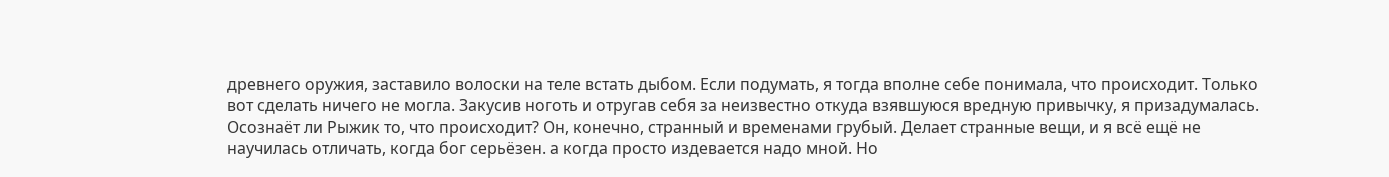древнего оружия, заставило волоски на теле встать дыбом. Если подумать, я тогда вполне себе понимала, что происходит. Только вот сделать ничего не могла. Закусив ноготь и отругав себя за неизвестно откуда взявшуюся вредную привычку, я призадумалась.
Осознаёт ли Рыжик то, что происходит? Он, конечно, странный и временами грубый. Делает странные вещи, и я всё ещё не научилась отличать, когда бог серьёзен. а когда просто издевается надо мной. Но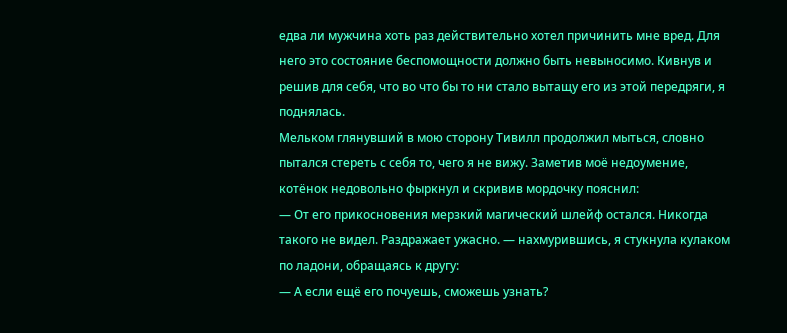едва ли мужчина хоть раз действительно хотел причинить мне вред. Для него это состояние беспомощности должно быть невыносимо. Кивнув и решив для себя, что во что бы то ни стало вытащу его из этой передряги, я поднялась.
Мельком глянувший в мою сторону Тивилл продолжил мыться, словно пытался стереть с себя то, чего я не вижу. Заметив моё недоумение, котёнок недовольно фыркнул и скривив мордочку пояснил:
— От его прикосновения мерзкий магический шлейф остался. Никогда такого не видел. Раздражает ужасно. — нахмурившись, я стукнула кулаком по ладони, обращаясь к другу:
— А если ещё его почуешь, сможешь узнать?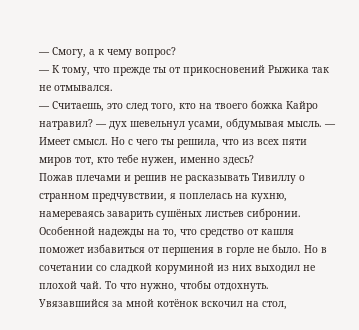— Смогу, а к чему вопрос?
— К тому, что прежде ты от прикосновений Рыжика так не отмывался.
— Считаешь, это след того, кто на твоего божка Кайро натравил? — дух шевельнул усами, обдумывая мысль. — Имеет смысл. Но с чего ты решила, что из всех пяти миров тот, кто тебе нужен, именно здесь?
Пожав плечами и решив не расказывать Тивиллу о странном предчувствии, я поплелась на кухню, намереваясь заварить сушёных листьев сибронии. Особенной надежды на то, что средство от кашля поможет избавиться от першения в горле не было. Но в сочетании со сладкой коруминой из них выходил не плохой чай. То что нужно, чтобы отдохнуть. Увязавшийся за мной котёнок вскочил на стол,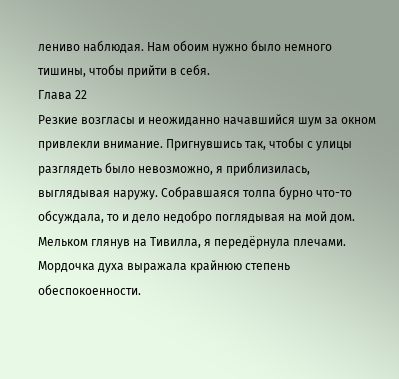лениво наблюдая. Нам обоим нужно было немного тишины, чтобы прийти в себя.
Глава 22
Резкие возгласы и неожиданно начавшийся шум за окном привлекли внимание. Пригнувшись так, чтобы с улицы разглядеть было невозможно, я приблизилась, выглядывая наружу. Собравшаяся толпа бурно что-то обсуждала, то и дело недобро поглядывая на мой дом. Мельком глянув на Тивилла, я передёрнула плечами. Мордочка духа выражала крайнюю степень обеспокоенности.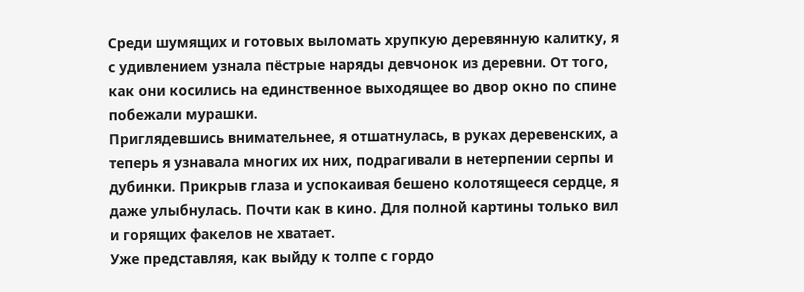Среди шумящих и готовых выломать хрупкую деревянную калитку, я с удивлением узнала пёстрые наряды девчонок из деревни. От того, как они косились на единственное выходящее во двор окно по спине побежали мурашки.
Приглядевшись внимательнее, я отшатнулась, в руках деревенских, а теперь я узнавала многих их них, подрагивали в нетерпении серпы и дубинки. Прикрыв глаза и успокаивая бешено колотящееся сердце, я даже улыбнулась. Почти как в кино. Для полной картины только вил и горящих факелов не хватает.
Уже представляя, как выйду к толпе с гордо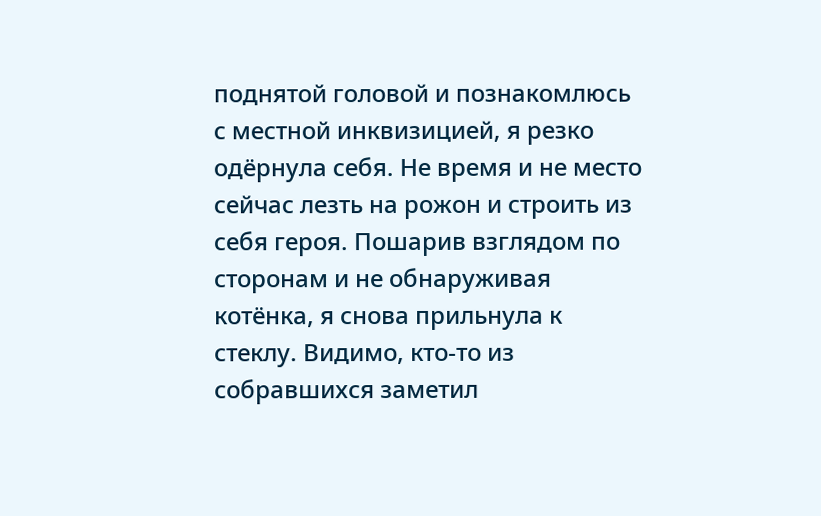поднятой головой и познакомлюсь с местной инквизицией, я резко одёрнула себя. Не время и не место сейчас лезть на рожон и строить из себя героя. Пошарив взглядом по сторонам и не обнаруживая котёнка, я снова прильнула к стеклу. Видимо, кто-то из собравшихся заметил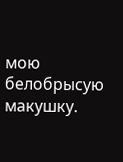мою белобрысую макушку.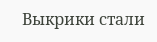Выкрики стали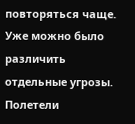повторяться чаще. Уже можно было различить отдельные угрозы. Полетели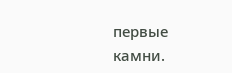первые камни.